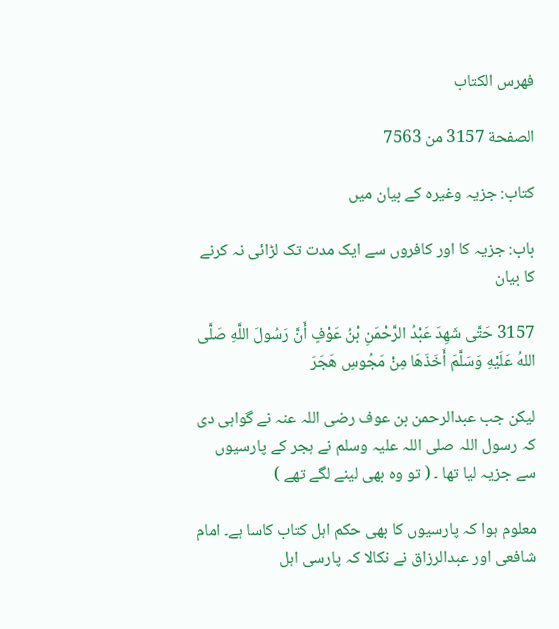فهرس الكتاب

الصفحة 3157 من 7563

کتاب: جزیہ وغیرہ کے بیان میں

باب: جزیہ کا اور کافروں سے ایک مدت تک لڑائی نہ کرنے کا بیان

3157 حَتَّى شَهِدَ عَبْدُ الرَّحْمَنِ بْنُ عَوْفٍ أَنَّ رَسُولَ اللَّهِ صَلَّى اللهُ عَلَيْهِ وَسَلَّمَ أَخَذَهَا مِنْ مَجُوسِ هَجَرَ

لیکن جب عبدالرحمن بن عوف رضی اللہ عنہ نے گواہی دی کہ رسول اللہ صلی اللہ علیہ وسلم نے ہجر کے پارسیوں سے جزیہ لیا تھا ۔ ( تو وہ بھی لینے لگے تھے )

معلوم ہوا کہ پارسیوں کا بھی حکم اہل کتاب کاسا ہے۔ امام شافعی اور عبدالرزاق نے نکالا کہ پارسی اہل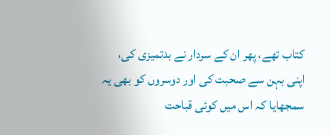کتاب تھے، پھر ان کے سردار نے بدتمیزی کی، اپنی بہن سے صحبت کی اور دوسروں کو بھی یہ سمجھایا کہ اس میں کوئی قباحت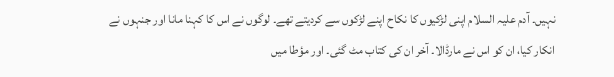نہیں۔ آدم علیہ السلام اپنی لڑکیوں کا نکاح اپنے لڑکوں سے کردیتے تھے۔ لوگوں نے اس کا کہنا مانا اور جنہوں نے انکار کیا، ان کو اس نے مارڈالا۔ آخر ان کی کتاب مٹ گئی۔ اور مؤطا میں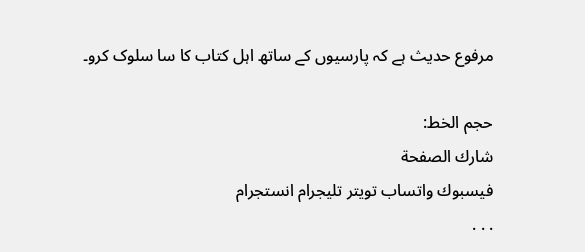مرفوع حدیث ہے کہ پارسیوں کے ساتھ اہل کتاب کا سا سلوک کرو۔

حجم الخط:
شارك الصفحة
فيسبوك واتساب تويتر تليجرام انستجرام
. . .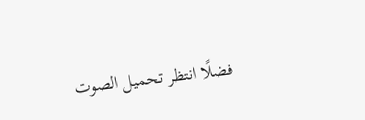فضلًا انتظر تحميل الصوت